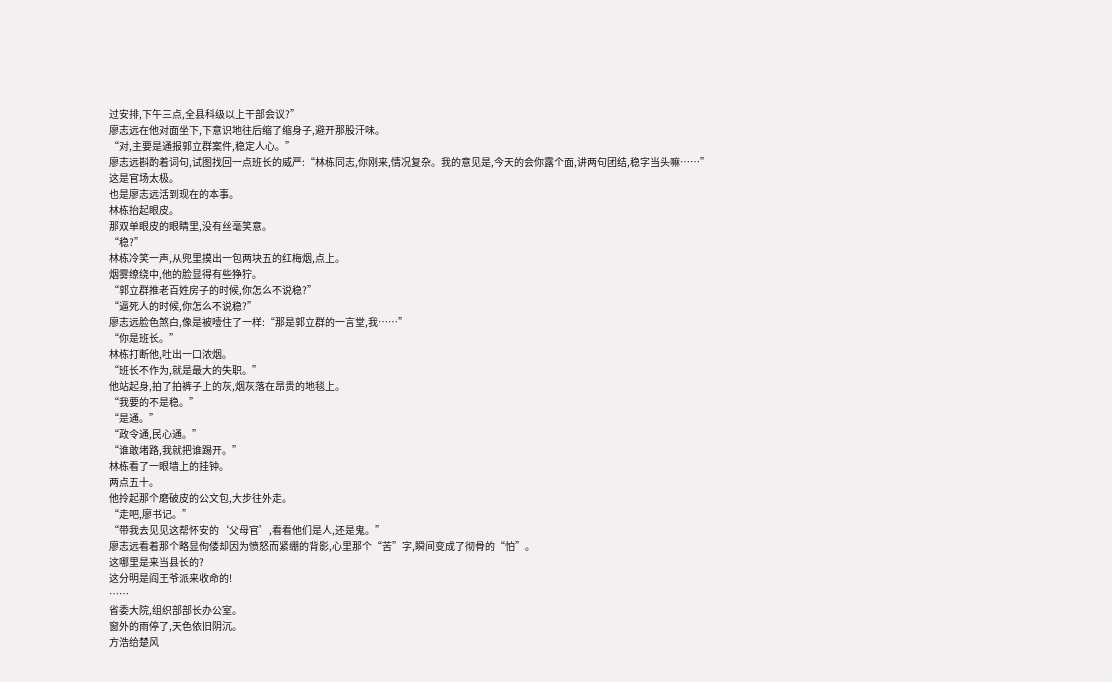过安排,下午三点,全县科级以上干部会议?”
廖志远在他对面坐下,下意识地往后缩了缩身子,避开那股汗味。
“对,主要是通报郭立群案件,稳定人心。”
廖志远斟酌着词句,试图找回一点班长的威严:“林栋同志,你刚来,情况复杂。我的意见是,今天的会你露个面,讲两句团结,稳字当头嘛……”
这是官场太极。
也是廖志远活到现在的本事。
林栋抬起眼皮。
那双单眼皮的眼睛里,没有丝毫笑意。
“稳?”
林栋冷笑一声,从兜里摸出一包两块五的红梅烟,点上。
烟雾缭绕中,他的脸显得有些狰狞。
“郭立群推老百姓房子的时候,你怎么不说稳?”
“逼死人的时候,你怎么不说稳?”
廖志远脸色煞白,像是被噎住了一样:“那是郭立群的一言堂,我……”
“你是班长。”
林栋打断他,吐出一口浓烟。
“班长不作为,就是最大的失职。”
他站起身,拍了拍裤子上的灰,烟灰落在昂贵的地毯上。
“我要的不是稳。”
“是通。”
“政令通,民心通。”
“谁敢堵路,我就把谁踢开。”
林栋看了一眼墙上的挂钟。
两点五十。
他拎起那个磨破皮的公文包,大步往外走。
“走吧,廖书记。”
“带我去见见这帮怀安的‘父母官’,看看他们是人,还是鬼。”
廖志远看着那个略显佝偻却因为愤怒而紧绷的背影,心里那个“苦”字,瞬间变成了彻骨的“怕”。
这哪里是来当县长的?
这分明是阎王爷派来收命的!
……
省委大院,组织部部长办公室。
窗外的雨停了,天色依旧阴沉。
方浩给楚风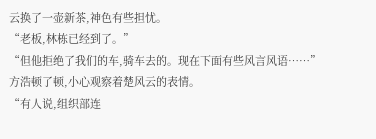云换了一壶新茶,神色有些担忧。
“老板,林栋已经到了。”
“但他拒绝了我们的车,骑车去的。现在下面有些风言风语……”
方浩顿了顿,小心观察着楚风云的表情。
“有人说,组织部连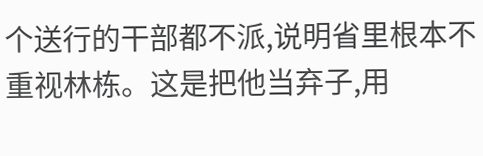个送行的干部都不派,说明省里根本不重视林栋。这是把他当弃子,用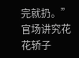完就扔。”
官场讲究花花轿子